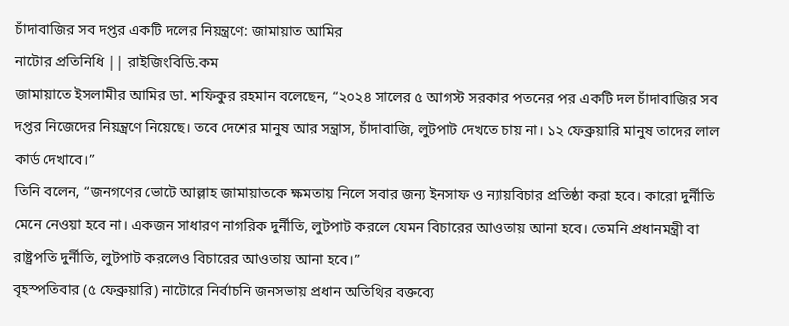চাঁদাবাজির সব দপ্তর একটি দলের নিয়ন্ত্রণে: জামায়াত আমির
নাটোর প্রতিনিধি || রাইজিংবিডি.কম
জামায়াতে ইসলামীর আমির ডা. শফিকুর রহমান বলেছেন, “২০২৪ সালের ৫ আগস্ট সরকার পতনের পর একটি দল চাঁদাবাজির সব দপ্তর নিজেদের নিয়ন্ত্রণে নিয়েছে। তবে দেশের মানুষ আর সন্ত্রাস, চাঁদাবাজি, লুটপাট দেখতে চায় না। ১২ ফেব্রুয়ারি মানুষ তাদের লাল কার্ড দেখাবে।”
তিনি বলেন, “জনগণের ভোটে আল্লাহ জামায়াতকে ক্ষমতায় নিলে সবার জন্য ইনসাফ ও ন্যায়বিচার প্রতিষ্ঠা করা হবে। কারো দুর্নীতি মেনে নেওয়া হবে না। একজন সাধারণ নাগরিক দুর্নীতি, লুটপাট করলে যেমন বিচারের আওতায় আনা হবে। তেমনি প্রধানমন্ত্রী বা রাষ্ট্রপতি দুর্নীতি, লুটপাট করলেও বিচারের আওতায় আনা হবে।”
বৃহস্পতিবার (৫ ফেব্রুয়ারি) নাটোরে নির্বাচনি জনসভায় প্রধান অতিথির বক্তব্যে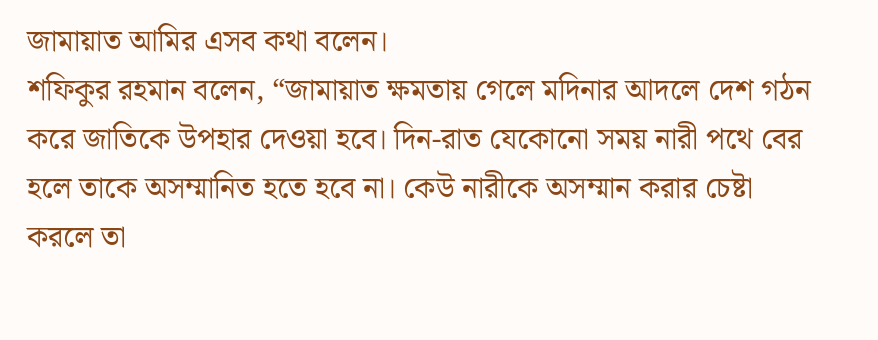জামায়াত আমির এসব কথা বলেন।
শফিকুর রহমান বলেন, “জামায়াত ক্ষমতায় গেলে মদিনার আদলে দেশ গঠন করে জাতিকে উপহার দেওয়া হবে। দিন-রাত যেকোনো সময় নারী পথে বের হলে তাকে অসম্মানিত হতে হবে না। কেউ নারীকে অসম্মান করার চেষ্টা করলে তা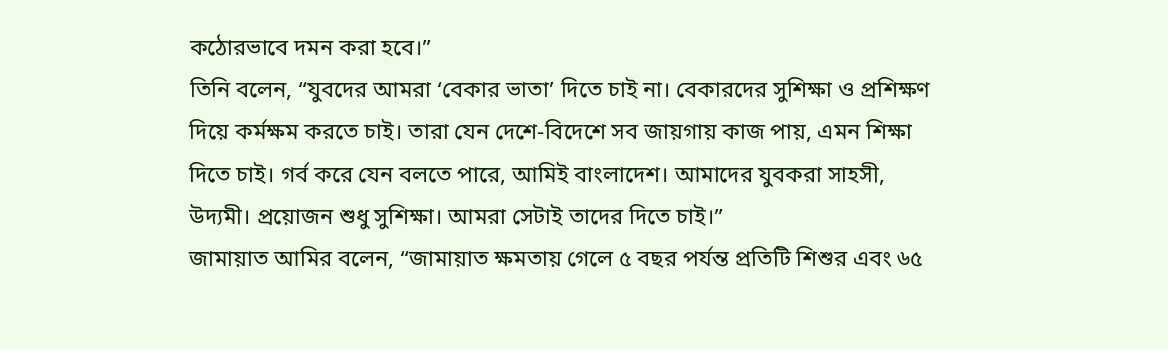কঠোরভাবে দমন করা হবে।”
তিনি বলেন, “যুবদের আমরা ‘বেকার ভাতা’ দিতে চাই না। বেকারদের সুশিক্ষা ও প্রশিক্ষণ দিয়ে কর্মক্ষম করতে চাই। তারা যেন দেশে-বিদেশে সব জায়গায় কাজ পায়, এমন শিক্ষা দিতে চাই। গর্ব করে যেন বলতে পারে, আমিই বাংলাদেশ। আমাদের যুবকরা সাহসী, উদ্যমী। প্রয়োজন শুধু সুশিক্ষা। আমরা সেটাই তাদের দিতে চাই।”
জামায়াত আমির বলেন, “জামায়াত ক্ষমতায় গেলে ৫ বছর পর্যন্ত প্রতিটি শিশুর এবং ৬৫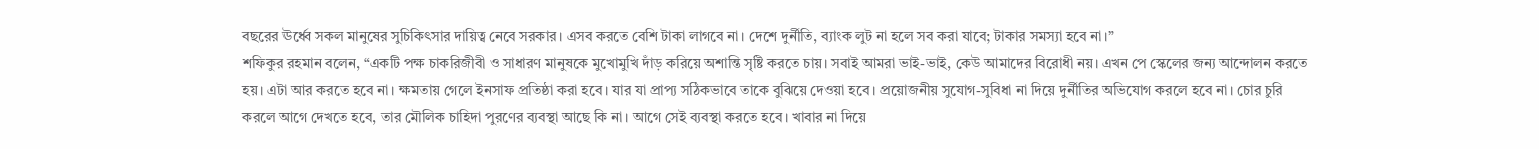বছরের ঊর্ধ্বে সকল মানুষের সুচিকিৎসার দায়িত্ব নেবে সরকার। এসব করতে বেশি টাকা লাগবে না। দেশে দুর্নীতি, ব্যাংক লুট না হলে সব করা যাবে; টাকার সমস্যা হবে না।”
শফিকুর রহমান বলেন, “একটি পক্ষ চাকরিজীবী ও সাধারণ মানুষকে মুখোমুখি দাঁড় করিয়ে অশান্তি সৃষ্টি করতে চায়। সবাই আমরা ভাই-ভাই, কেউ আমাদের বিরোধী নয়। এখন পে স্কেলের জন্য আন্দোলন করতে হয়। এটা আর করতে হবে না। ক্ষমতায় গেলে ইনসাফ প্রতিষ্ঠা করা হবে। যার যা প্রাপ্য সঠিকভাবে তাকে বুঝিয়ে দেওয়া হবে। প্রয়োজনীয় সুযোগ-সুবিধা না দিয়ে দুর্নীতির অভিযোগ করলে হবে না। চোর চুরি করলে আগে দেখতে হবে, তার মৌলিক চাহিদা পুরণের ব্যবস্থা আছে কি না। আগে সেই ব্যবস্থা করতে হবে। খাবার না দিয়ে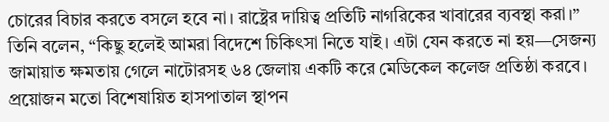চোরের বিচার করতে বসলে হবে না। রাষ্ট্রের দায়িত্ব প্রতিটি নাগরিকের খাবারের ব্যবস্থা করা।”
তিনি বলেন, “কিছু হলেই আমরা বিদেশে চিকিৎসা নিতে যাই। এটা যেন করতে না হয়—সেজন্য জামায়াত ক্ষমতায় গেলে নাটোরসহ ৬৪ জেলায় একটি করে মেডিকেল কলেজ প্রতিষ্ঠা করবে। প্রয়োজন মতো বিশেষায়িত হাসপাতাল স্থাপন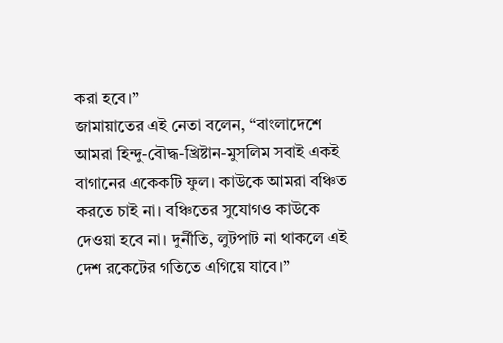করা হবে।”
জামায়াতের এই নেতা বলেন, “বাংলাদেশে আমরা হিন্দু-বৌদ্ধ-খ্রিষ্টান-মুসলিম সবাই একই বাগানের একেকটি ফুল। কাউকে আমরা বঞ্চিত করতে চাই না। বঞ্চিতের সুযোগও কাউকে দেওয়া হবে না। দুর্নীতি, লুটপাট না থাকলে এই দেশ রকেটের গতিতে এগিয়ে যাবে।”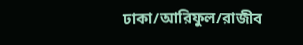ঢাকা/আরিফুল/রাজীব